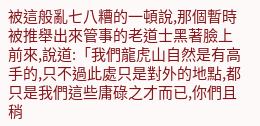被這般亂七八糟的一頓說,那個暫時被推舉出來管事的老道士黑著臉上前來,說道:「我們龍虎山自然是有高手的,只不過此處只是對外的地點,都只是我們這些庸碌之才而已,你們且稍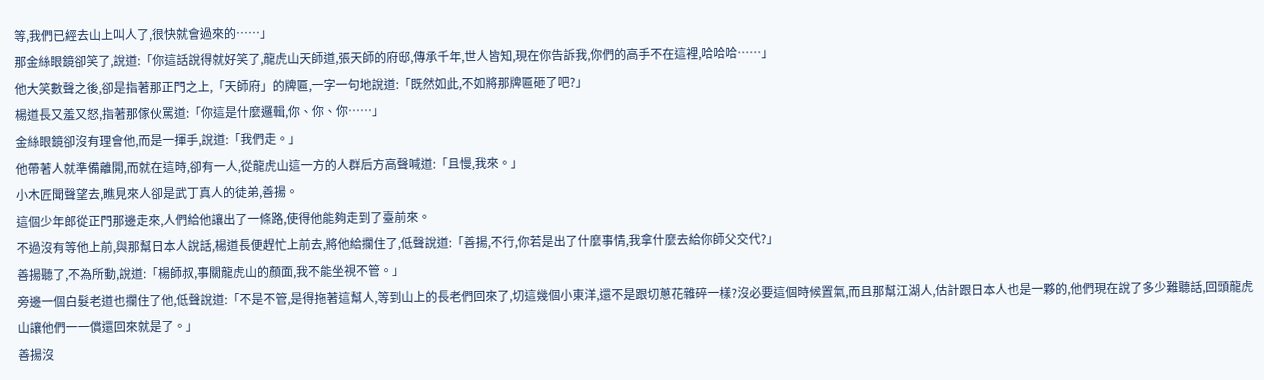等,我們已經去山上叫人了,很快就會過來的……」
那金絲眼鏡卻笑了,說道:「你這話說得就好笑了,龍虎山天師道,張天師的府邸,傳承千年,世人皆知,現在你告訴我,你們的高手不在這裡,哈哈哈……」
他大笑數聲之後,卻是指著那正門之上,「天師府」的牌匾,一字一句地說道:「既然如此,不如將那牌匾砸了吧?」
楊道長又羞又怒,指著那傢伙罵道:「你這是什麼邏輯,你、你、你……」
金絲眼鏡卻沒有理會他,而是一揮手,說道:「我們走。」
他帶著人就準備離開,而就在這時,卻有一人,從龍虎山這一方的人群后方高聲喊道:「且慢,我來。」
小木匠聞聲望去,瞧見來人卻是武丁真人的徒弟,善揚。
這個少年郎從正門那邊走來,人們給他讓出了一條路,使得他能夠走到了臺前來。
不過沒有等他上前,與那幫日本人說話,楊道長便趕忙上前去,將他給攔住了,低聲說道:「善揚,不行,你若是出了什麼事情,我拿什麼去給你師父交代?」
善揚聽了,不為所動,說道:「楊師叔,事關龍虎山的顏面,我不能坐視不管。」
旁邊一個白髮老道也攔住了他,低聲說道:「不是不管,是得拖著這幫人,等到山上的長老們回來了,切這幾個小東洋,還不是跟切蔥花雜碎一樣?沒必要這個時候置氣,而且那幫江湖人,估計跟日本人也是一夥的,他們現在說了多少難聽話,回頭龍虎山讓他們一一償還回來就是了。」
善揚沒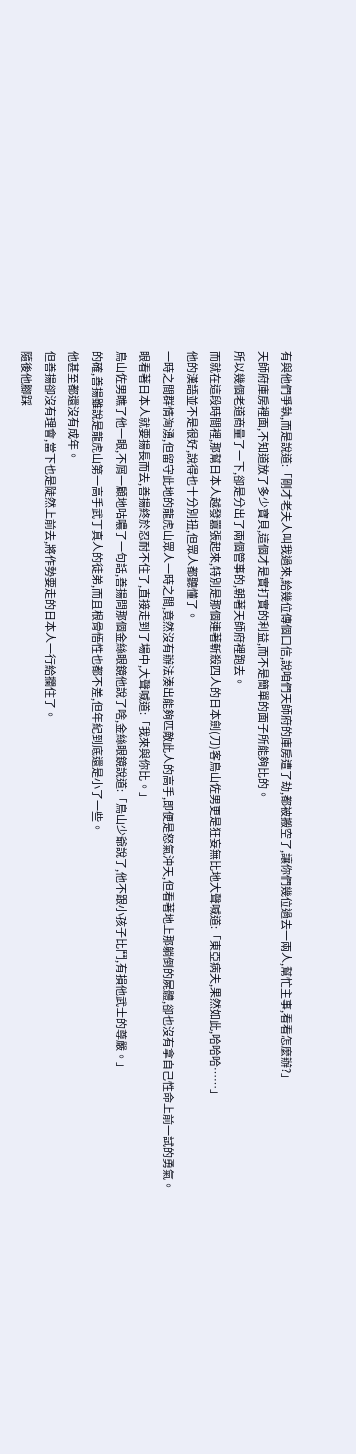有與他們爭執,而是說道:「剛才老夫人叫我過來,給幾位傳個口信,說咱們天師府的庫房遭了劫,都被搬空了,讓你們幾位過去一兩人,幫忙主事,看看怎麼辦?」
天師府庫房裡面,不知道放了多少寶貝,這個才是實打實的利益,而不是簡單的面子所能夠比的。
所以幾個老道商量了一下,卻是分出了兩個管事的,朝著天師府裡跑去。
而就在這段時間裡,那幫日本人越發囂張起來,特別是那個連著斬殺四人的日本劍(刀)客鳥山佐男更是狂妄無比地大聲喊道:「東亞病夫,果然如此,哈哈哈……」
他的漢語並不是很好,說得也十分別扭,但眾人都聽懂了。
一時之間群情洶湧,但留守此地的龍虎山眾人一時之間,竟然沒有辦法湊出能夠匹敵此人的高手,即便是怒氣沖天,但看著地上那躺倒的屍體,卻也沒有拿自己性命上前一試的勇氣。
眼看著日本人就要揚長而去,善揚終於忍耐不住了,直接走到了場中,大聲喊道:「我來與你比。」
鳥山佐男瞧了他一眼,不屑一顧地咕噥了一句話,善揚問那個金絲眼鏡他說了啥,金絲眼鏡說道:「鳥山少爺說了,他不跟小孩子比鬥,有損他武士的尊嚴。」
的確,善揚雖說是龍虎山第一高手武丁真人的徒弟,而且根骨悟性也都不差,但年紀到底還是小了一些。
他甚至都還沒有成年。
但善揚卻沒有理會,當下也是陡然上前去,將作勢要走的日本人一行給攔住了。
隨後他腳踩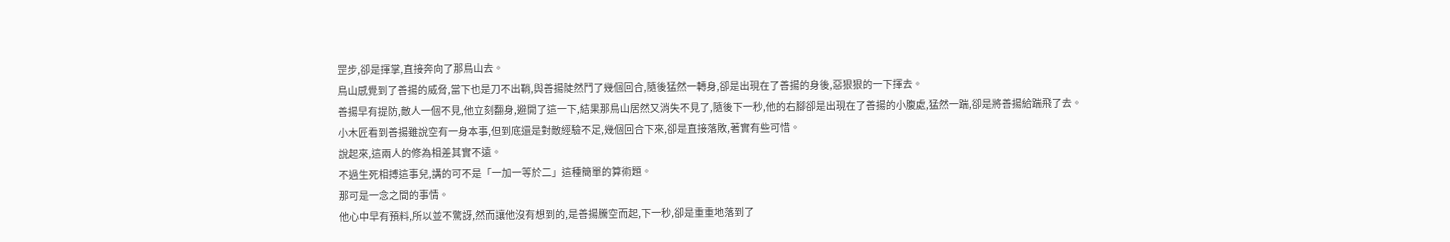罡步,卻是揮掌,直接奔向了那鳥山去。
鳥山感覺到了善揚的威脅,當下也是刀不出鞘,與善揚陡然鬥了幾個回合,隨後猛然一轉身,卻是出現在了善揚的身後,惡狠狠的一下揮去。
善揚早有提防,敵人一個不見,他立刻翻身,避開了這一下,結果那鳥山居然又消失不見了,隨後下一秒,他的右腳卻是出現在了善揚的小腹處,猛然一踹,卻是將善揚給踹飛了去。
小木匠看到善揚雖說空有一身本事,但到底還是對敵經驗不足,幾個回合下來,卻是直接落敗,著實有些可惜。
說起來,這兩人的修為相差其實不遠。
不過生死相搏這事兒,講的可不是「一加一等於二」這種簡單的算術題。
那可是一念之間的事情。
他心中早有預料,所以並不驚訝,然而讓他沒有想到的,是善揚騰空而起,下一秒,卻是重重地落到了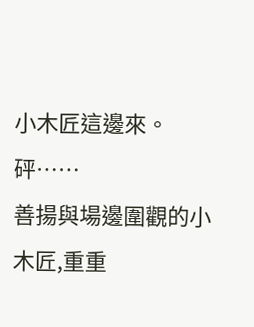小木匠這邊來。
砰……
善揚與場邊圍觀的小木匠,重重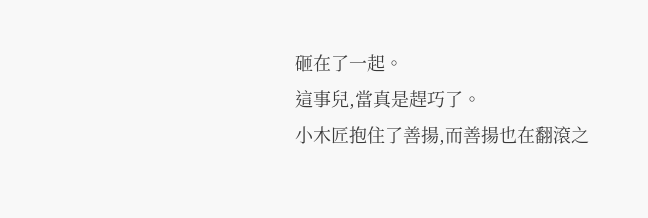砸在了一起。
這事兒,當真是趕巧了。
小木匠抱住了善揚,而善揚也在翻滾之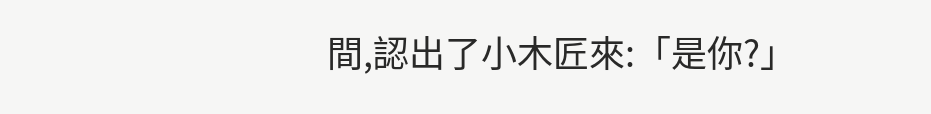間,認出了小木匠來:「是你?」